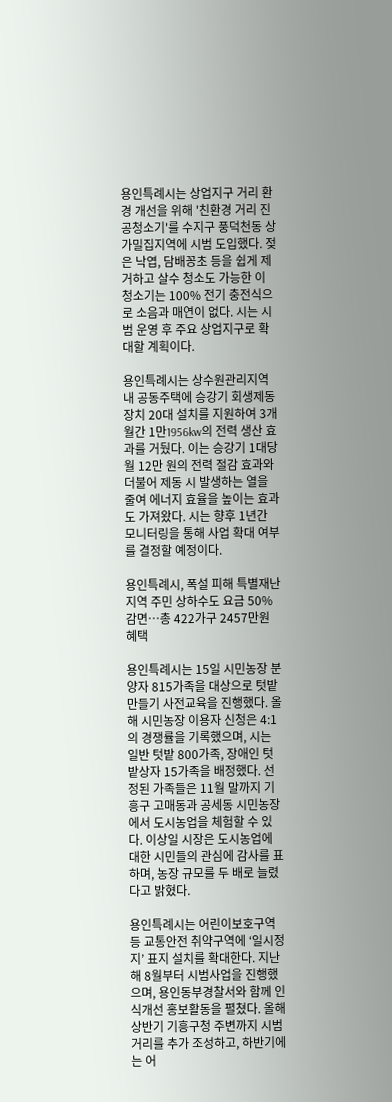용인특례시는 상업지구 거리 환경 개선을 위해 '친환경 거리 진공청소기'를 수지구 풍덕천동 상가밀집지역에 시범 도입했다. 젖은 낙엽, 담배꽁초 등을 쉽게 제거하고 살수 청소도 가능한 이 청소기는 100% 전기 충전식으로 소음과 매연이 없다. 시는 시범 운영 후 주요 상업지구로 확대할 계획이다.

용인특례시는 상수원관리지역 내 공동주택에 승강기 회생제동장치 20대 설치를 지원하여 3개월간 1만1956kw의 전력 생산 효과를 거뒀다. 이는 승강기 1대당 월 12만 원의 전력 절감 효과와 더불어 제동 시 발생하는 열을 줄여 에너지 효율을 높이는 효과도 가져왔다. 시는 향후 1년간 모니터링을 통해 사업 확대 여부를 결정할 예정이다.

용인특례시, 폭설 피해 특별재난지역 주민 상하수도 요금 50% 감면…총 422가구 2457만원 혜택

용인특례시는 15일 시민농장 분양자 815가족을 대상으로 텃밭 만들기 사전교육을 진행했다. 올해 시민농장 이용자 신청은 4:1의 경쟁률을 기록했으며, 시는 일반 텃밭 800가족, 장애인 텃밭상자 15가족을 배정했다. 선정된 가족들은 11월 말까지 기흥구 고매동과 공세동 시민농장에서 도시농업을 체험할 수 있다. 이상일 시장은 도시농업에 대한 시민들의 관심에 감사를 표하며, 농장 규모를 두 배로 늘렸다고 밝혔다.

용인특례시는 어린이보호구역 등 교통안전 취약구역에 ‘일시정지’ 표지 설치를 확대한다. 지난해 8월부터 시범사업을 진행했으며, 용인동부경찰서와 함께 인식개선 홍보활동을 펼쳤다. 올해 상반기 기흥구청 주변까지 시범거리를 추가 조성하고, 하반기에는 어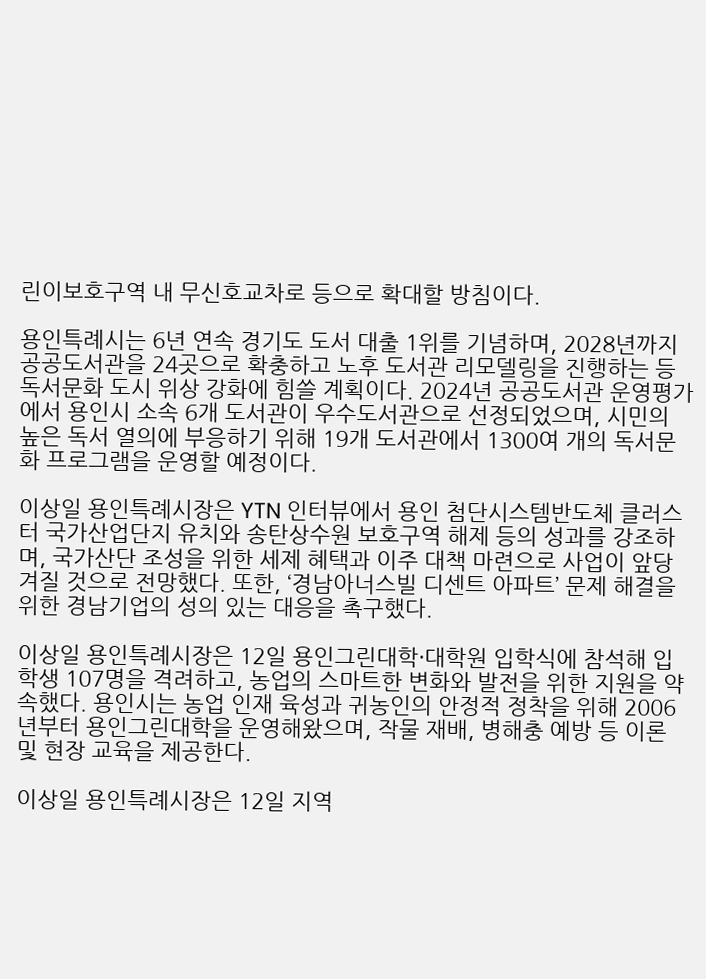린이보호구역 내 무신호교차로 등으로 확대할 방침이다.

용인특례시는 6년 연속 경기도 도서 대출 1위를 기념하며, 2028년까지 공공도서관을 24곳으로 확충하고 노후 도서관 리모델링을 진행하는 등 독서문화 도시 위상 강화에 힘쓸 계획이다. 2024년 공공도서관 운영평가에서 용인시 소속 6개 도서관이 우수도서관으로 선정되었으며, 시민의 높은 독서 열의에 부응하기 위해 19개 도서관에서 1300여 개의 독서문화 프로그램을 운영할 예정이다.

이상일 용인특례시장은 YTN 인터뷰에서 용인 첨단시스템반도체 클러스터 국가산업단지 유치와 송탄상수원 보호구역 해제 등의 성과를 강조하며, 국가산단 조성을 위한 세제 혜택과 이주 대책 마련으로 사업이 앞당겨질 것으로 전망했다. 또한, ‘경남아너스빌 디센트 아파트’ 문제 해결을 위한 경남기업의 성의 있는 대응을 촉구했다.

이상일 용인특례시장은 12일 용인그린대학·대학원 입학식에 참석해 입학생 107명을 격려하고, 농업의 스마트한 변화와 발전을 위한 지원을 약속했다. 용인시는 농업 인재 육성과 귀농인의 안정적 정착을 위해 2006년부터 용인그린대학을 운영해왔으며, 작물 재배, 병해충 예방 등 이론 및 현장 교육을 제공한다.

이상일 용인특례시장은 12일 지역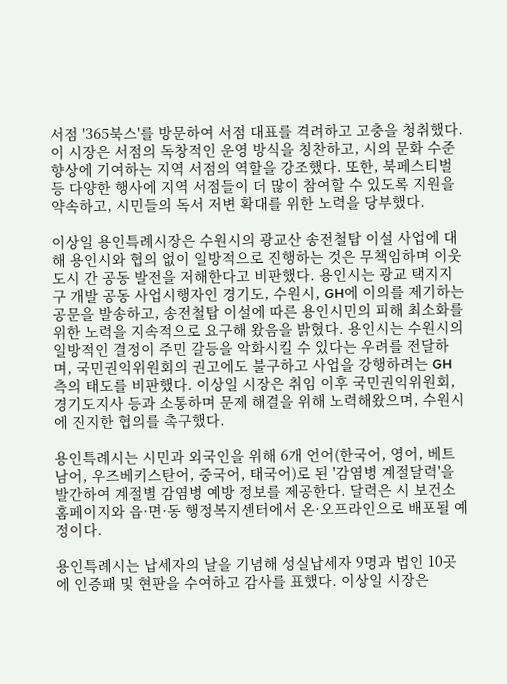서점 '365북스'를 방문하여 서점 대표를 격려하고 고충을 청취했다. 이 시장은 서점의 독창적인 운영 방식을 칭찬하고, 시의 문화 수준 향상에 기여하는 지역 서점의 역할을 강조했다. 또한, 북페스티벌 등 다양한 행사에 지역 서점들이 더 많이 참여할 수 있도록 지원을 약속하고, 시민들의 독서 저변 확대를 위한 노력을 당부했다.

이상일 용인특례시장은 수원시의 광교산 송전철탑 이설 사업에 대해 용인시와 협의 없이 일방적으로 진행하는 것은 무책임하며 이웃 도시 간 공동 발전을 저해한다고 비판했다. 용인시는 광교 택지지구 개발 공동 사업시행자인 경기도, 수원시, GH에 이의를 제기하는 공문을 발송하고, 송전철탑 이설에 따른 용인시민의 피해 최소화를 위한 노력을 지속적으로 요구해 왔음을 밝혔다. 용인시는 수원시의 일방적인 결정이 주민 갈등을 악화시킬 수 있다는 우려를 전달하며, 국민권익위원회의 권고에도 불구하고 사업을 강행하려는 GH 측의 태도를 비판했다. 이상일 시장은 취임 이후 국민권익위원회, 경기도지사 등과 소통하며 문제 해결을 위해 노력해왔으며, 수원시에 진지한 협의를 촉구했다.

용인특례시는 시민과 외국인을 위해 6개 언어(한국어, 영어, 베트남어, 우즈베키스탄어, 중국어, 태국어)로 된 '감염병 계절달력'을 발간하여 계절별 감염병 예방 정보를 제공한다. 달력은 시 보건소 홈페이지와 읍·면·동 행정복지센터에서 온·오프라인으로 배포될 예정이다.

용인특례시는 납세자의 날을 기념해 성실납세자 9명과 법인 10곳에 인증패 및 현판을 수여하고 감사를 표했다. 이상일 시장은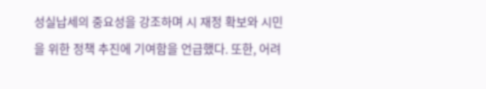성실납세의 중요성을 강조하며 시 재정 확보와 시민을 위한 정책 추진에 기여함을 언급했다. 또한, 어려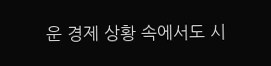운 경제 상황 속에서도 시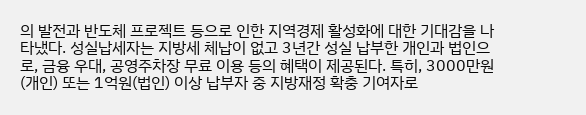의 발전과 반도체 프로젝트 등으로 인한 지역경제 활성화에 대한 기대감을 나타냈다. 성실납세자는 지방세 체납이 없고 3년간 성실 납부한 개인과 법인으로, 금융 우대, 공영주차장 무료 이용 등의 혜택이 제공된다. 특히, 3000만원(개인) 또는 1억원(법인) 이상 납부자 중 지방재정 확충 기여자로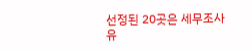선정된 20곳은 세무조사 유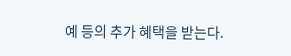예 등의 추가 혜택을 받는다.